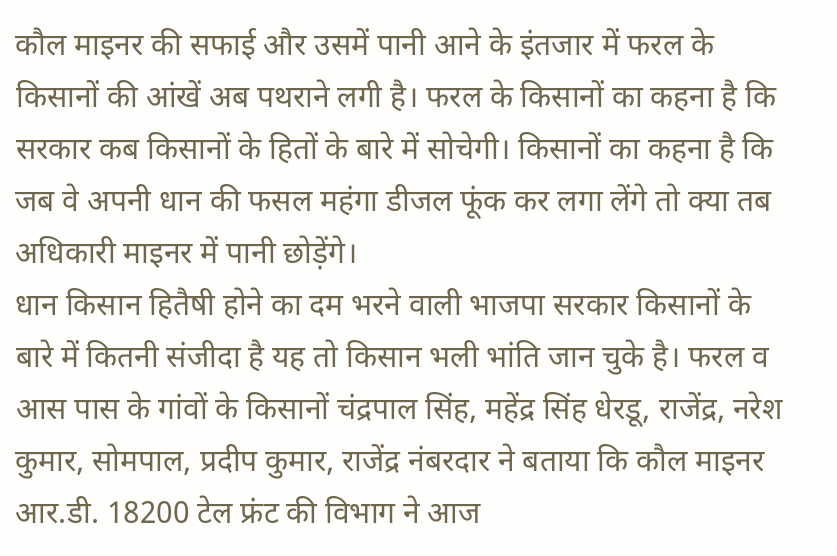कौल माइनर की सफाई और उसमें पानी आने के इंतजार में फरल के किसानों की आंखें अब पथराने लगी है। फरल के किसानों का कहना है कि सरकार कब किसानों के हितों के बारे में सोचेगी। किसानों का कहना है कि जब वे अपनी धान की फसल महंगा डीजल फूंक कर लगा लेंगे तो क्या तब अधिकारी माइनर में पानी छोड़ेंगे।
धान किसान हितैषी होने का दम भरने वाली भाजपा सरकार किसानों के बारे में कितनी संजीदा है यह तो किसान भली भांति जान चुके है। फरल व आस पास के गांवों के किसानों चंद्रपाल सिंह, महेंद्र सिंह धेरडू, राजेंद्र, नरेश कुमार, सोमपाल, प्रदीप कुमार, राजेंद्र नंबरदार ने बताया कि कौल माइनर आर.डी. 18200 टेल फ्रंट की विभाग ने आज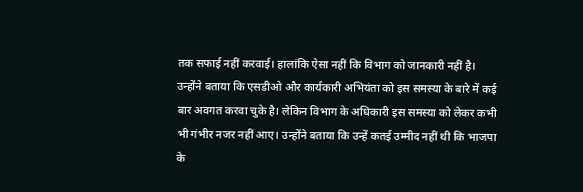तक सफाई नहीं करवाई। हालांकि ऐसा नहीं कि विभाग को जानकारी नहीं है। उन्होंने बताया कि एसडीओ और कार्यकारी अभियंता को इस समस्या के बारे में कई बार अवगत करवा चुके है। लेकिन विभाग के अधिकारी इस समस्या को लेकर कभी भी गंभीर नजर नहीं आए। उन्होंने बताया कि उन्हें कतई उम्मीद नहीं थी कि भाजपा के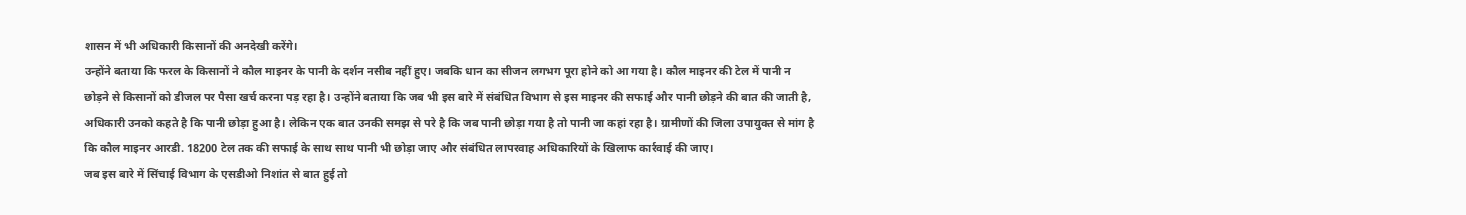शासन में भी अधिकारी किसानों की अनदेखी करेंगे।
उन्होंने बताया कि फरल के किसानों ने कौल माइनर के पानी के दर्शन नसीब नहीं हुए। जबकि धान का सीजन लगभग पूरा होने को आ गया है। कौल माइनर की टेल में पानी न छोड़ने से किसानों को डीजल पर पैसा खर्च करना पड़ रहा है। उन्होंने बताया कि जब भी इस बारे में संबंधित विभाग से इस माइनर की सफाई और पानी छोड़ने की बात की जाती है, अधिकारी उनको कहते है कि पानी छोड़ा हुआ है। लेकिन एक बात उनकी समझ से परे है कि जब पानी छोड़ा गया है तो पानी जा कहां रहा है। ग्रामीणों की जिला उपायुक्त से मांग है कि कौल माइनर आरडी. 18200 टेल तक की सफाई के साथ साथ पानी भी छोड़ा जाए और संबंधित लापरवाह अधिकारियों के खिलाफ कार्रवाई की जाए।
जब इस बारे में सिंचाई विभाग के एसडीओ निशांत से बात हुई तो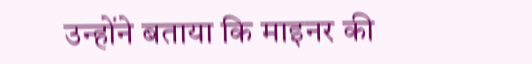उन्होंने बताया कि माइनर की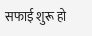सफाई शुरू हो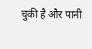चुकी है और पानी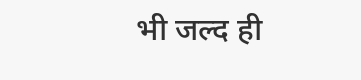भी जल्द ही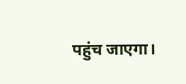पहुंच जाएगा।